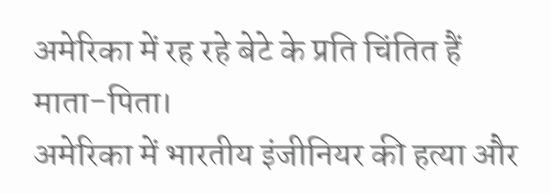अमेरिका में रह रहे बेटे के प्रति चिंतित हैं माता-पिता।
अमेरिका में भारतीय इंजीनियर की हत्या और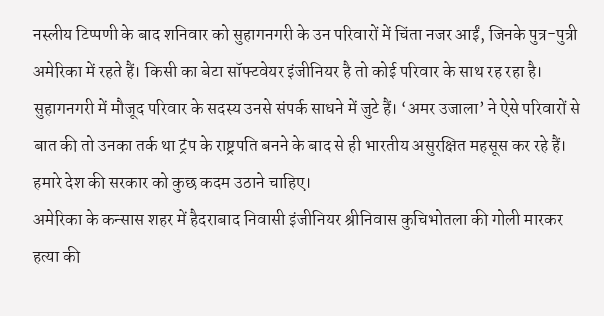नस्लीय टिप्पणी के बाद शनिवार को सुहागनगरी के उन परिवारों में चिंता नजर आईं, जिनके पुत्र-पुत्री अमेरिका में रहते हैं। किसी का बेटा सॉफ्टवेयर इंजीनियर है तो कोई परिवार के साथ रह रहा है। सुहागनगरी में मौजूद परिवार के सदस्य उनसे संपर्क साधने में जुटे हैं। ‘अमर उजाला’ ने ऐसे परिवारों से बात की तो उनका तर्क था ट्रंप के राष्ट्रपति बनने के बाद से ही भारतीय असुरक्षित महसूस कर रहे हैं। हमारे देश की सरकार को कुछ कदम उठाने चाहिए।
अमेरिका के कन्सास शहर में हैदराबाद निवासी इंजीनियर श्रीनिवास कुचिभोतला की गोली मारकर हत्या की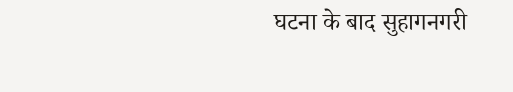घटना के बाद सुहागनगरी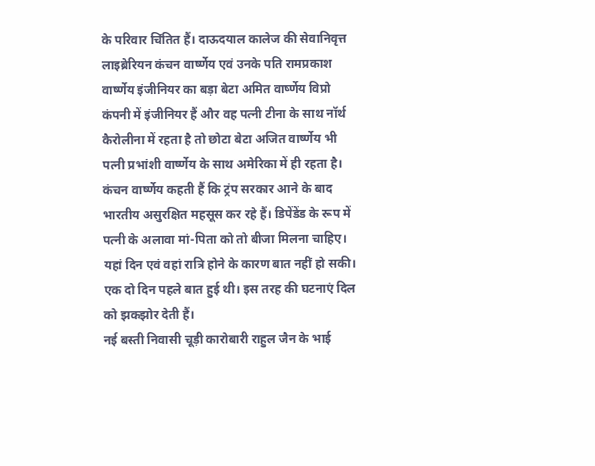के परिवार चिंतित हैं। दाऊदयाल कालेज की सेवानिवृत्त लाइब्रेरियन कंचन वार्ष्णेय एवं उनके पति रामप्रकाश वार्ष्णेय इंजीनियर का बड़ा बेटा अमित वार्ष्णेय विप्रो कंपनी में इंजीनियर हैं और वह पत्नी टीना के साथ नॉर्थ कैरोलीना में रहता है तो छोटा बेटा अजित वार्ष्णेय भी पत्नी प्रभांशी वार्ष्णेय के साथ अमेरिका में ही रहता है। कंचन वार्ष्णेय कहती हैं कि ट्रंप सरकार आने के बाद भारतीय असुरक्षित महसूस कर रहे हैं। डिपेंडेंड के रूप में पत्नी के अलावा मां-पिता को तो बीजा मिलना चाहिए। यहां दिन एवं वहां रात्रि होने के कारण बात नहीं हो सकी। एक दो दिन पहले बात हुई थी। इस तरह की घटनाएं दिल को झकझोर देती हैं।
नई बस्ती निवासी चूड़ी कारोबारी राहुल जैन के भाई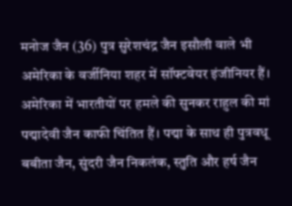मनोज जैन (36) पुत्र सुरेशचंद्र जैन इसौली वाले भी अमेरिका के वर्जीनिया शहर में सॉफ्टवेयर इंजीनियर हैं। अमेरिका में भारतीयों पर हमले की सुनकर राहुल की मां पद्मादेवी जैन काफी चिंतित हैं। पद्मा के साथ ही पुत्रवधू बबीता जैन, सुंदरी जैन निकलंक, स्तुति और हर्ष जैन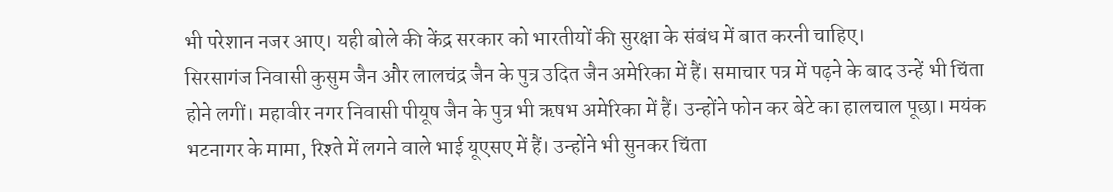भी परेशान नजर आए। यही बोले की केंद्र सरकार को भारतीयों की सुरक्षा के संबंध में बात करनी चाहिए।
सिरसागंज निवासी कुसुम जैन और लालचंद्र जैन के पुत्र उदित जैन अमेरिका में हैं। समाचार पत्र में पढ़ने के बाद उन्हें भी चिंता होने लगीं। महावीर नगर निवासी पीयूष जैन के पुत्र भी ऋषभ अमेरिका में हैं। उन्होंने फोन कर बेटे का हालचाल पूछा। मयंक भटनागर के मामा, रिश्ते में लगने वाले भाई यूएसए में हैं। उन्होंने भी सुनकर चिंता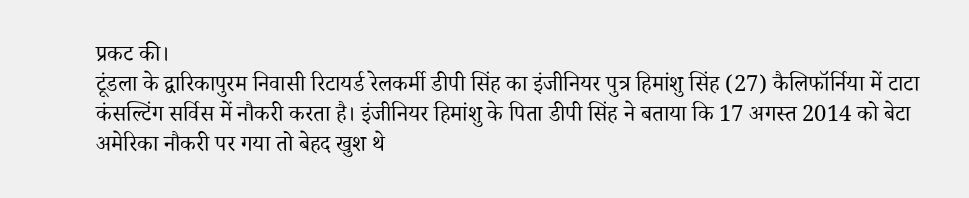प्रकट की।
टूंडला के द्वारिकापुरम निवासी रिटायर्ड रेलकर्मी डीपी सिंह का इंजीनियर पुत्र हिमांशु सिंह (27) कैलिफॉर्निया में टाटा कंसल्टिंग सर्विस में नौकरी करता है। इंजीनियर हिमांशु के पिता डीपी सिंह ने बताया कि 17 अगस्त 2014 को बेटा अमेरिका नौकरी पर गया तो बेहद खुश थे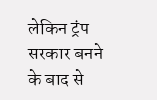लेकिन ट्रंप सरकार बनने के बाद से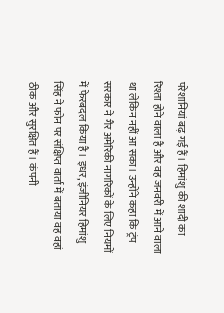परेशानियां बढ़ गई हैं। हिमांशु की शादी का रिश्ता होने वाला है और वह जनवरी में आने वाला था लेकिन नहीं आ सका। उन्होंने कहा कि ट्रंप सरकार ने गैर अमेरिकी नागरिकों के लिए नियमों में फेरबदल किया है। इधर, इंजीनियर हिमांशु सिंह ने फोन पर संक्षिप्त वार्ता में बताया वह वहां ठीक और सुरक्षित हैं। कंपनी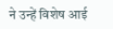ने उन्हें विशेष आई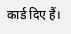कार्ड दिए हैं।